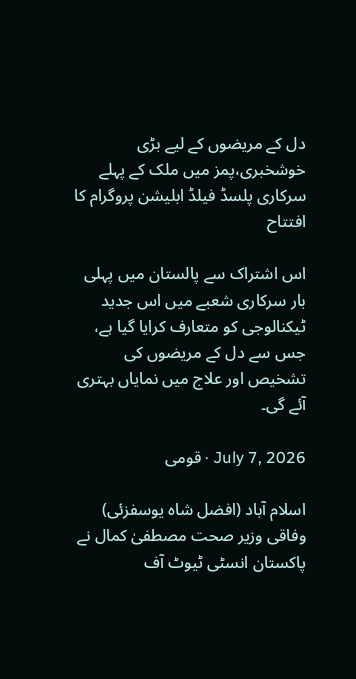دل کے مریضوں کے لیے بڑی خوشخبری،پمز میں ملک کے پہلے سرکاری پلسڈ فیلڈ ابلیشن پروگرام کا افتتاح

اس اشتراک سے پالستان میں پہلی بار سرکاری شعبے میں اس جدید ٹیکنالوجی کو متعارف کرایا گیا ہے، جس سے دل کے مریضوں کی تشخیص اور علاج میں نمایاں بہتری آئے گی۔

July 7, 2026 · قومی

اسلام آباد (افضل شاہ یوسفزئی) وفاقی وزیر صحت مصطفیٰ کمال نے پاکستان انسٹی ٹیوٹ آف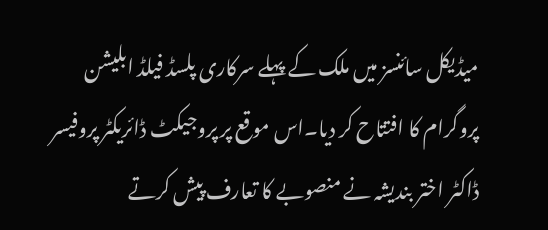میڈیکل سائنسز میں ملک کے پہلے سرکاری پلسڈ فیلڈ ابلیشن پروگرام کا افتتاح کر دیا۔اس موقع پر پروجیکٹ ڈائریکٹر پروفیسر ڈاکٹر اختر بندیشہ نے منصوبے کا تعارف پیش کرتے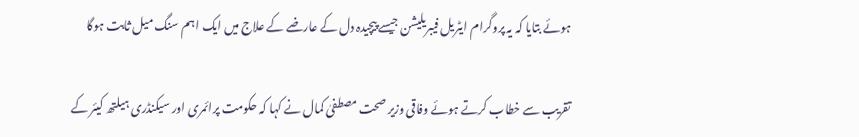ہوئے بتایا کہ یہ پروگرام ایٹریل فیبریلیشن جیسے پیچیدہ دل کے عارضے کے علاج میں ایک اہم سنگ میل ثابت ہوگا

تقریب سے خطاب کرتے ہوئے وفاقی وزیر صحت مصطفیٰ کمال نے کہا کہ حکومت پرائمری اور سیکنڈری ہیلتھ کیئر کے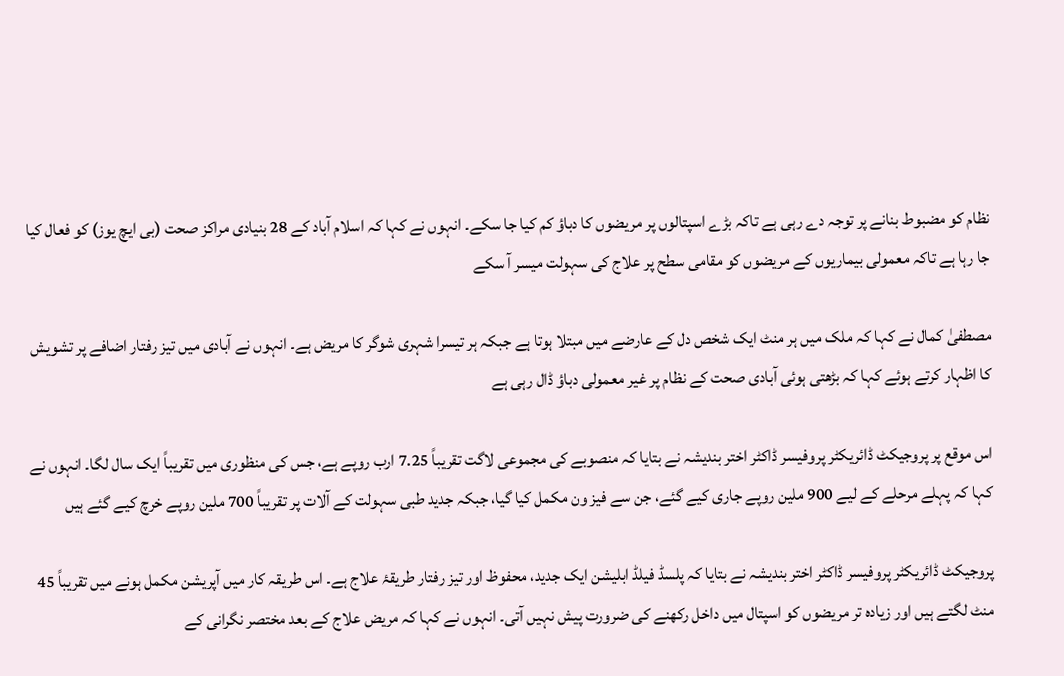نظام کو مضبوط بنانے پر توجہ دے رہی ہے تاکہ بڑے اسپتالوں پر مریضوں کا دباؤ کم کیا جا سکے۔ انہوں نے کہا کہ اسلام آباد کے 28 بنیادی مراکز صحت (بی ایچ یوز) کو فعال کیا جا رہا ہے تاکہ معمولی بیماریوں کے مریضوں کو مقامی سطح پر علاج کی سہولت میسر آ سکے

مصطفیٰ کمال نے کہا کہ ملک میں ہر منٹ ایک شخص دل کے عارضے میں مبتلا ہوتا ہے جبکہ ہر تیسرا شہری شوگر کا مریض ہے۔ انہوں نے آبادی میں تیز رفتار اضافے پر تشویش کا اظہار کرتے ہوئے کہا کہ بڑھتی ہوئی آبادی صحت کے نظام پر غیر معمولی دباؤ ڈال رہی ہے

اس موقع پر پروجیکٹ ڈائریکٹر پروفیسر ڈاکٹر اختر بندیشہ نے بتایا کہ منصوبے کی مجموعی لاگت تقریباً 7.25 ارب روپے ہے، جس کی منظوری میں تقریباً ایک سال لگا۔ انہوں نے کہا کہ پہلے مرحلے کے لیے 900 ملین روپے جاری کیے گئے، جن سے فیز ون مکمل کیا گیا، جبکہ جدید طبی سہولت کے آلات پر تقریباً 700 ملین روپے خرچ کیے گئے ہیں

پروجیکٹ ڈائریکٹر پروفیسر ڈاکٹر اختر بندیشہ نے بتایا کہ پلسڈ فیلڈ ابلیشن ایک جدید، محفوظ اور تیز رفتار طریقۂ علاج ہے۔ اس طریقہ کار میں آپریشن مکمل ہونے میں تقریباً 45 منٹ لگتے ہیں اور زیادہ تر مریضوں کو اسپتال میں داخل رکھنے کی ضرورت پیش نہیں آتی۔ انہوں نے کہا کہ مریض علاج کے بعد مختصر نگرانی کے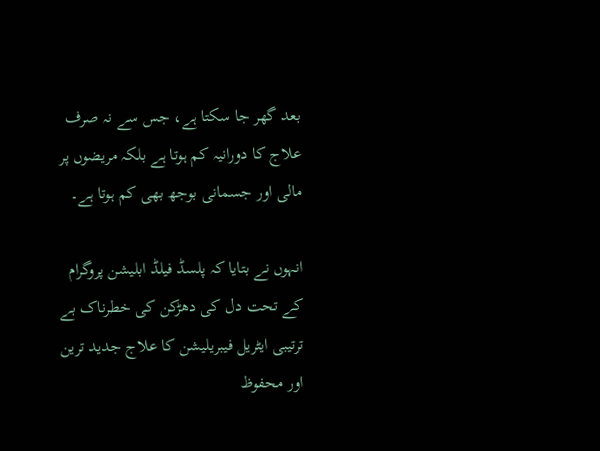بعد گھر جا سکتا ہے، جس سے نہ صرف علاج کا دورانیہ کم ہوتا ہے بلکہ مریضوں پر مالی اور جسمانی بوجھ بھی کم ہوتا ہے۔

انہوں نے بتایا کہ پلسڈ فیلڈ ابلیشن پروگرام کے تحت دل کی دھڑکن کی خطرناک بے ترتیبی ایٹریل فیبریلیشن کا علاج جدید ترین اور محفوظ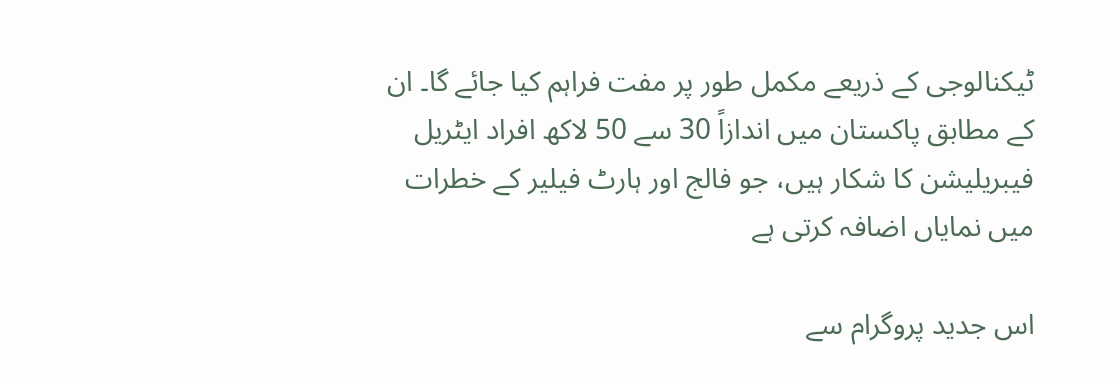ٹیکنالوجی کے ذریعے مکمل طور پر مفت فراہم کیا جائے گا۔ ان کے مطابق پاکستان میں اندازاً 30 سے 50 لاکھ افراد ایٹریل فیبریلیشن کا شکار ہیں، جو فالج اور ہارٹ فیلیر کے خطرات میں نمایاں اضافہ کرتی ہے

اس جدید پروگرام سے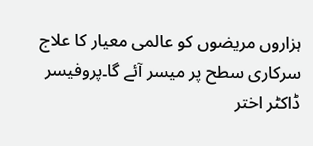ہزاروں مریضوں کو عالمی معیار کا علاج سرکاری سطح پر میسر آئے گا۔پروفیسر ڈاکٹر اختر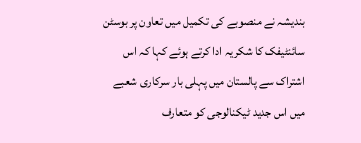بندیشہ نے منصوبے کی تکمیل میں تعاون پر بوسٹن سائنٹیفک کا شکریہ ادا کرتے ہوئے کہا کہ اس اشتراک سے پالستان میں پہلی بار سرکاری شعبے میں اس جدید ٹیکنالوجی کو متعارف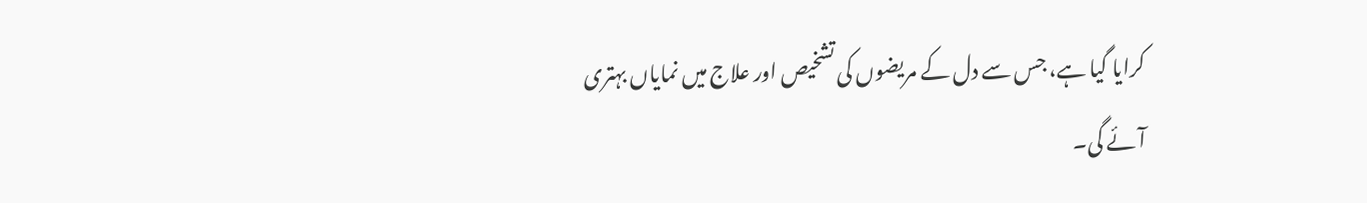کرایا گیا ہے، جس سے دل کے مریضوں کی تشخیص اور علاج میں نمایاں بہتری آئے گی۔